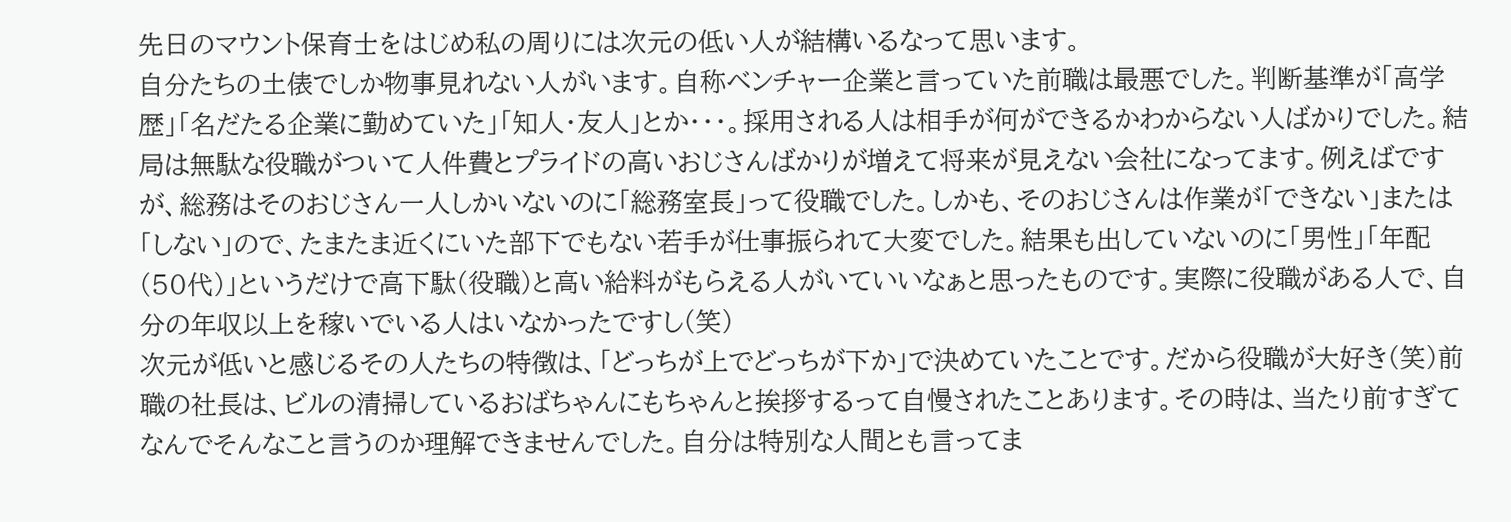先日のマウント保育士をはじめ私の周りには次元の低い人が結構いるなって思います。
自分たちの土俵でしか物事見れない人がいます。自称ベンチャー企業と言っていた前職は最悪でした。判断基準が「高学歴」「名だたる企業に勤めていた」「知人・友人」とか・・・。採用される人は相手が何ができるかわからない人ばかりでした。結局は無駄な役職がついて人件費とプライドの高いおじさんばかりが増えて将来が見えない会社になってます。例えばですが、総務はそのおじさん一人しかいないのに「総務室長」って役職でした。しかも、そのおじさんは作業が「できない」または「しない」ので、たまたま近くにいた部下でもない若手が仕事振られて大変でした。結果も出していないのに「男性」「年配(50代)」というだけで高下駄(役職)と高い給料がもらえる人がいていいなぁと思ったものです。実際に役職がある人で、自分の年収以上を稼いでいる人はいなかったですし(笑)
次元が低いと感じるその人たちの特徴は、「どっちが上でどっちが下か」で決めていたことです。だから役職が大好き(笑)前職の社長は、ビルの清掃しているおばちゃんにもちゃんと挨拶するって自慢されたことあります。その時は、当たり前すぎてなんでそんなこと言うのか理解できませんでした。自分は特別な人間とも言ってま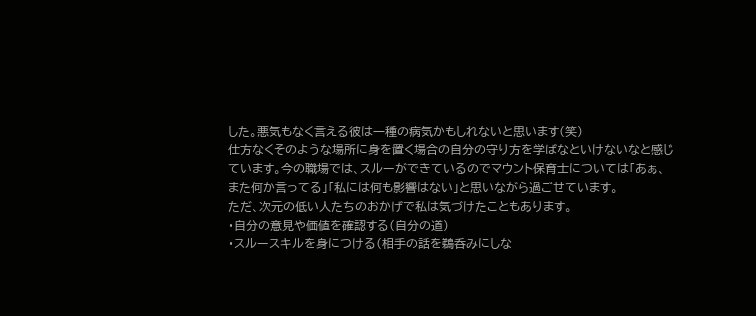した。悪気もなく言える彼は一種の病気かもしれないと思います(笑)
仕方なくそのような場所に身を置く場合の自分の守り方を学ばなといけないなと感じています。今の職場では、スルーができているのでマウント保育士については「あぁ、また何か言ってる」「私には何も影響はない」と思いながら過ごせています。
ただ、次元の低い人たちのおかげで私は気づけたこともあります。
・自分の意見や価値を確認する(自分の道)
・スルースキルを身につける(相手の話を鵜呑みにしな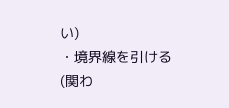い)
・境界線を引ける(関わ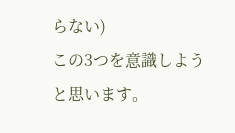らない)
この3つを意識しようと思います。